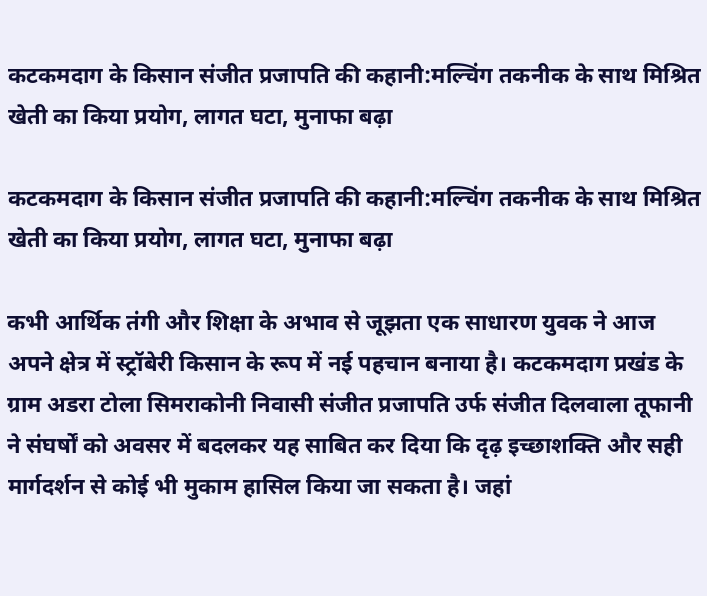कटकमदाग के किसान संजीत प्रजापति की कहानी:मल्चिंग तकनीक के साथ मिश्रित खेती का किया प्रयोग, लागत घटा, मुनाफा बढ़ा

कटकमदाग के किसान संजीत प्रजापति की कहानी:मल्चिंग तकनीक के साथ मिश्रित खेती का किया प्रयोग, लागत घटा, मुनाफा बढ़ा

कभी आर्थिक तंगी और शिक्षा के अभाव से जूझता एक साधारण युवक ने आज अपने क्षेत्र में स्ट्रॉबेरी किसान के रूप में नई पहचान बनाया है। कटकमदाग प्रखंड के ग्राम अडरा टोला सिमराकोनी निवासी संजीत प्रजापति उर्फ संजीत दिलवाला तूफानी ने संघर्षों को अवसर में बदलकर यह साबित कर दिया कि दृढ़ इच्छाशक्ति और सही मार्गदर्शन से कोई भी मुकाम हासिल किया जा सकता है। जहां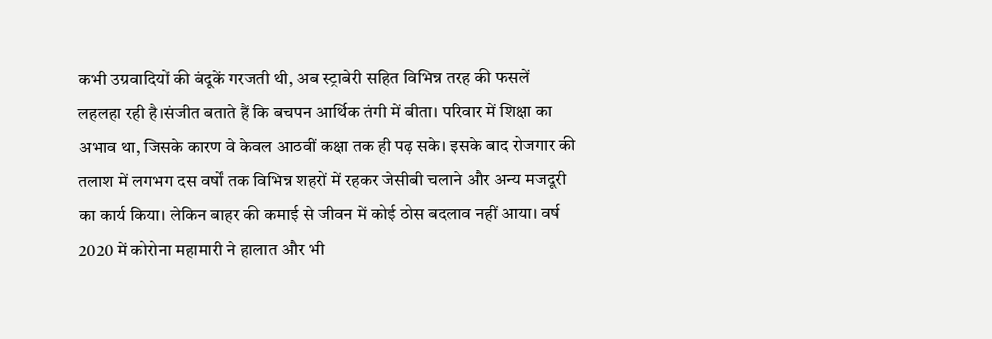कभी उग्रवादियों की बंदूकें गरजती थी, अब स्ट्राबेरी सहित विभिन्न तरह की फसलें लहलहा रही है।संजीत बताते हैं कि बचपन आर्थिक तंगी में बीता। परिवार में शिक्षा का अभाव था, जिसके कारण वे केवल आठवीं कक्षा तक ही पढ़ सके। इसके बाद रोजगार की तलाश में लगभग दस वर्षों तक विभिन्न शहरों में रहकर जेसीबी चलाने और अन्य मजदूरी का कार्य किया। लेकिन बाहर की कमाई से जीवन में कोई ठोस बदलाव नहीं आया। वर्ष 2020 में कोरोना महामारी ने हालात और भी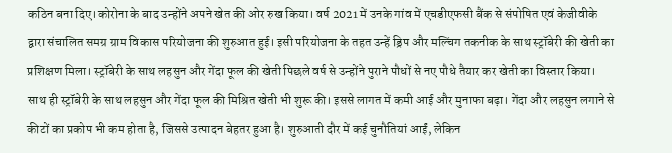कठिन बना दिए।कोरोना के बाद उन्होंने अपने खेत की ओर रुख किया। वर्ष 2021 में उनके गांव में एचडीएफसी बैंक से संपोषित एवं केजीवीके द्वारा संचालित समग्र ग्राम विकास परियोजना की शुरुआत हुई। इसी परियोजना के तहत उन्हें ड्रिप और मल्चिंग तकनीक के साथ स्ट्रॉबेरी की खेती का प्रशिक्षण मिला। स्ट्रॉबेरी के साथ लहसुन और गेंदा फूल की खेती पिछले वर्ष से उन्होंने पुराने पौधों से नए पौधे तैयार कर खेती का विस्तार किया। साथ ही स्ट्रॉबेरी के साथ लहसुन और गेंदा फूल की मिश्रित खेती भी शुरू की। इससे लागत में कमी आई और मुनाफा बढ़ा। गेंदा और लहसुन लगाने से कीटों का प्रकोप भी कम होता है, जिससे उत्पादन बेहतर हुआ है। शुरुआती दौर में कई चुनौतियां आईं, लेकिन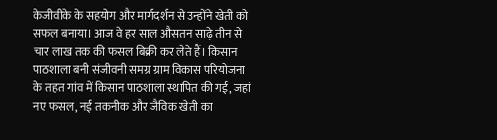केजीवीके के सहयोग और मार्गदर्शन से उन्होंने खेती को सफल बनाया। आज वे हर साल औसतन साढ़े तीन से चार लाख तक की फसल बिक्री कर लेते हैं। किसान पाठशाला बनी संजीवनी समग्र ग्राम विकास परियोजना के तहत गांव में किसान पाठशाला स्थापित की गई, जहां नए फसल, नई तकनीक और जैविक खेती का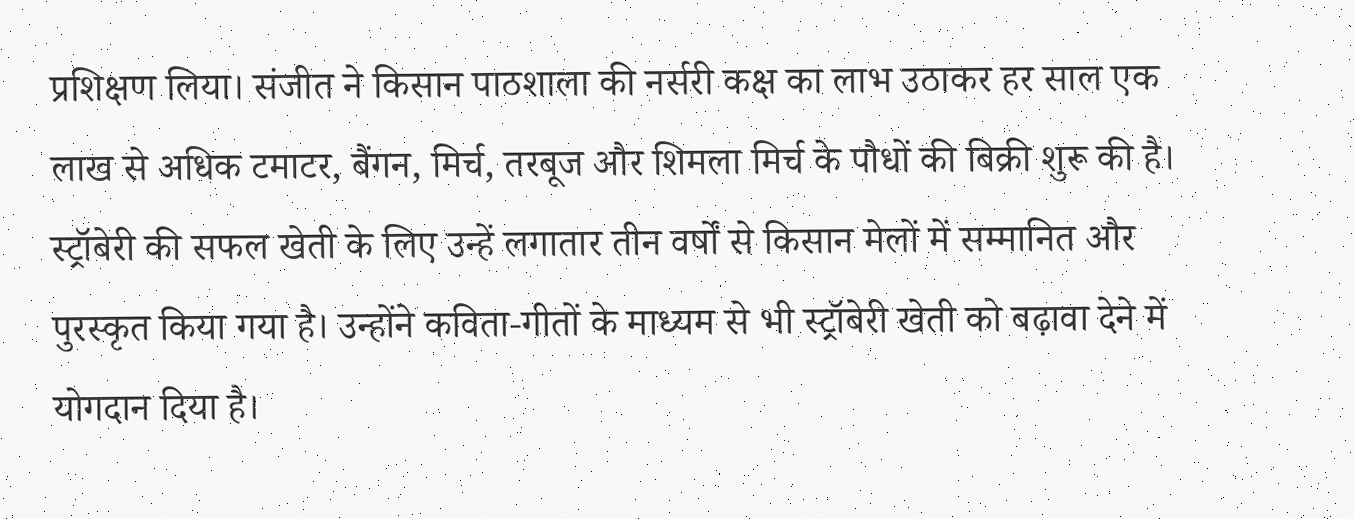प्रशिक्षण लिया। संजीत ने किसान पाठशाला की नर्सरी कक्ष का लाभ उठाकर हर साल एक लाख से अधिक टमाटर, बैंगन, मिर्च, तरबूज और शिमला मिर्च के पौधों की बिक्री शुरू की है। स्ट्रॉबेरी की सफल खेती के लिए उन्हें लगातार तीन वर्षों से किसान मेलों में सम्मानित और पुरस्कृत किया गया है। उन्होंने कविता-गीतों के माध्यम से भी स्ट्रॉबेरी खेती को बढ़ावा देने में योगदान दिया है।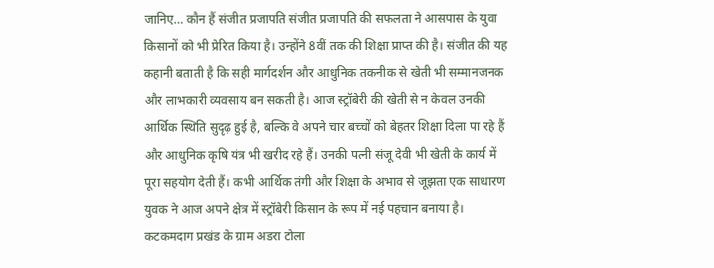जानिए… कौन हैं संजीत प्रजापति संजीत प्रजापति की सफलता ने आसपास के युवा किसानों को भी प्रेरित किया है। उन्होंने 8वीं तक की शिक्षा प्राप्त की है। संजीत की यह कहानी बताती है कि सही मार्गदर्शन और आधुनिक तकनीक से खेती भी सम्मानजनक और लाभकारी व्यवसाय बन सकती है। आज स्ट्रॉबेरी की खेती से न केवल उनकी आर्थिक स्थिति सुदृढ़ हुई है, बल्कि वे अपने चार बच्चों को बेहतर शिक्षा दिला पा रहे हैं और आधुनिक कृषि यंत्र भी खरीद रहे हैं। उनकी पत्नी संजू देवी भी खेती के कार्य में पूरा सहयोग देती हैं। कभी आर्थिक तंगी और शिक्षा के अभाव से जूझता एक साधारण युवक ने आज अपने क्षेत्र में स्ट्रॉबेरी किसान के रूप में नई पहचान बनाया है। कटकमदाग प्रखंड के ग्राम अडरा टोला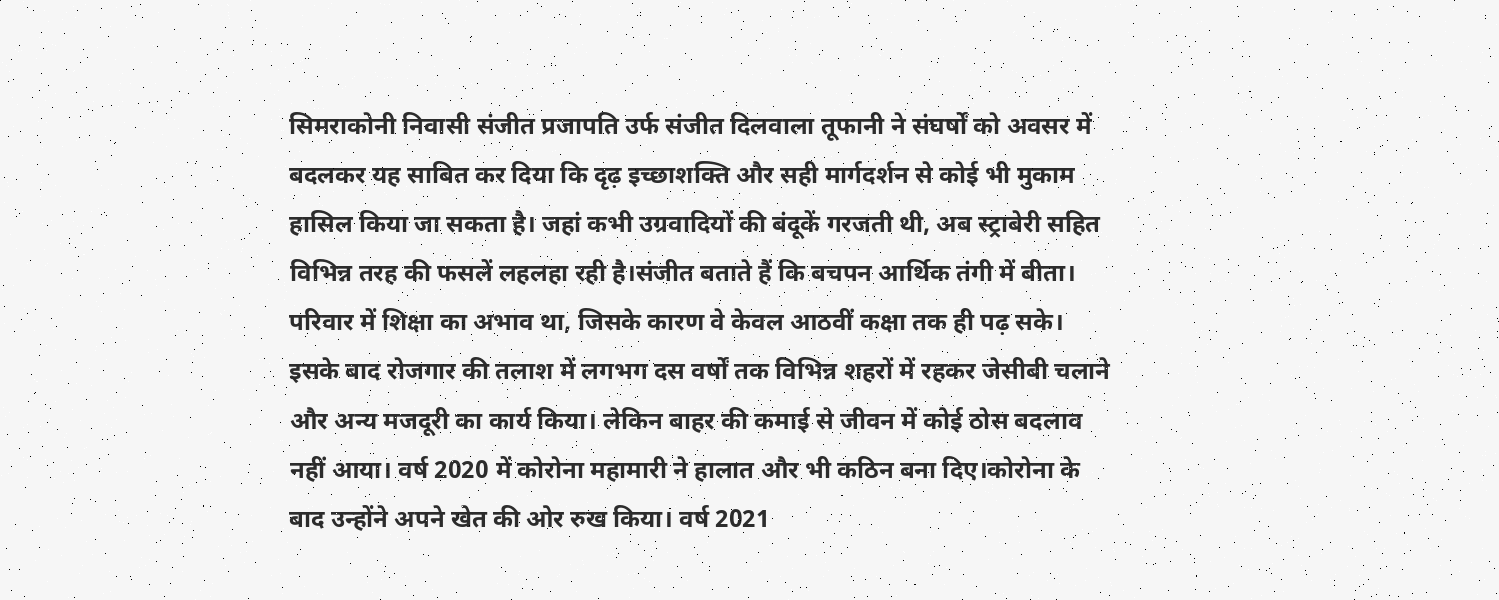सिमराकोनी निवासी संजीत प्रजापति उर्फ संजीत दिलवाला तूफानी ने संघर्षों को अवसर में बदलकर यह साबित कर दिया कि दृढ़ इच्छाशक्ति और सही मार्गदर्शन से कोई भी मुकाम हासिल किया जा सकता है। जहां कभी उग्रवादियों की बंदूकें गरजती थी, अब स्ट्राबेरी सहित विभिन्न तरह की फसलें लहलहा रही है।संजीत बताते हैं कि बचपन आर्थिक तंगी में बीता। परिवार में शिक्षा का अभाव था, जिसके कारण वे केवल आठवीं कक्षा तक ही पढ़ सके। इसके बाद रोजगार की तलाश में लगभग दस वर्षों तक विभिन्न शहरों में रहकर जेसीबी चलाने और अन्य मजदूरी का कार्य किया। लेकिन बाहर की कमाई से जीवन में कोई ठोस बदलाव नहीं आया। वर्ष 2020 में कोरोना महामारी ने हालात और भी कठिन बना दिए।कोरोना के बाद उन्होंने अपने खेत की ओर रुख किया। वर्ष 2021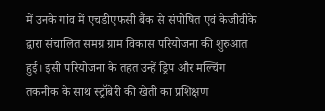में उनके गांव में एचडीएफसी बैंक से संपोषित एवं केजीवीके द्वारा संचालित समग्र ग्राम विकास परियोजना की शुरुआत हुई। इसी परियोजना के तहत उन्हें ड्रिप और मल्चिंग तकनीक के साथ स्ट्रॉबेरी की खेती का प्रशिक्षण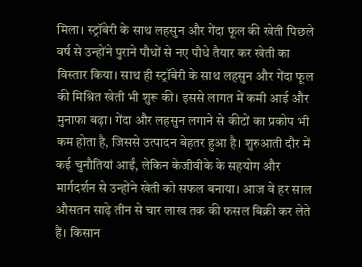मिला। स्ट्रॉबेरी के साथ लहसुन और गेंदा फूल की खेती पिछले वर्ष से उन्होंने पुराने पौधों से नए पौधे तैयार कर खेती का विस्तार किया। साथ ही स्ट्रॉबेरी के साथ लहसुन और गेंदा फूल की मिश्रित खेती भी शुरू की। इससे लागत में कमी आई और मुनाफा बढ़ा। गेंदा और लहसुन लगाने से कीटों का प्रकोप भी कम होता है, जिससे उत्पादन बेहतर हुआ है। शुरुआती दौर में कई चुनौतियां आईं, लेकिन केजीवीके के सहयोग और मार्गदर्शन से उन्होंने खेती को सफल बनाया। आज वे हर साल औसतन साढ़े तीन से चार लाख तक की फसल बिक्री कर लेते हैं। किसान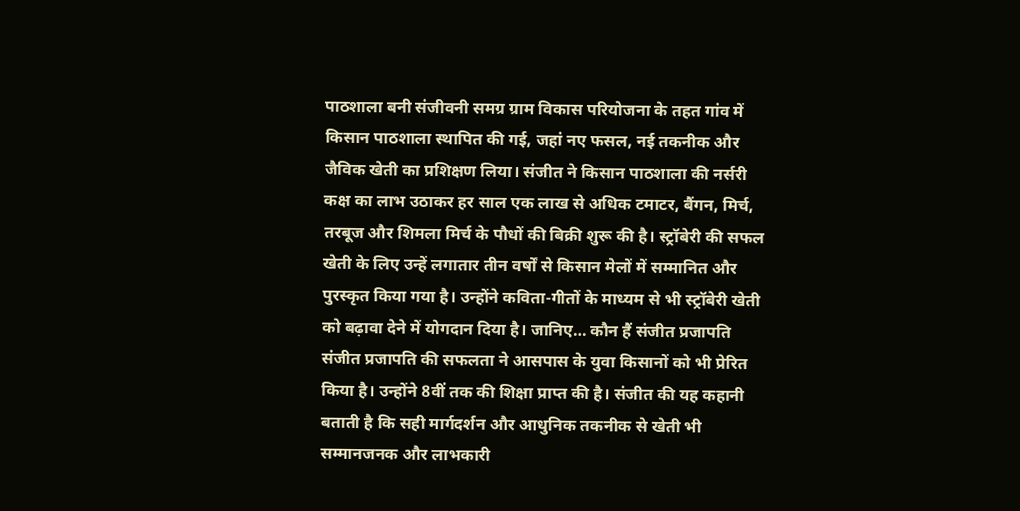पाठशाला बनी संजीवनी समग्र ग्राम विकास परियोजना के तहत गांव में किसान पाठशाला स्थापित की गई, जहां नए फसल, नई तकनीक और जैविक खेती का प्रशिक्षण लिया। संजीत ने किसान पाठशाला की नर्सरी कक्ष का लाभ उठाकर हर साल एक लाख से अधिक टमाटर, बैंगन, मिर्च, तरबूज और शिमला मिर्च के पौधों की बिक्री शुरू की है। स्ट्रॉबेरी की सफल खेती के लिए उन्हें लगातार तीन वर्षों से किसान मेलों में सम्मानित और पुरस्कृत किया गया है। उन्होंने कविता-गीतों के माध्यम से भी स्ट्रॉबेरी खेती को बढ़ावा देने में योगदान दिया है। जानिए… कौन हैं संजीत प्रजापति संजीत प्रजापति की सफलता ने आसपास के युवा किसानों को भी प्रेरित किया है। उन्होंने 8वीं तक की शिक्षा प्राप्त की है। संजीत की यह कहानी बताती है कि सही मार्गदर्शन और आधुनिक तकनीक से खेती भी सम्मानजनक और लाभकारी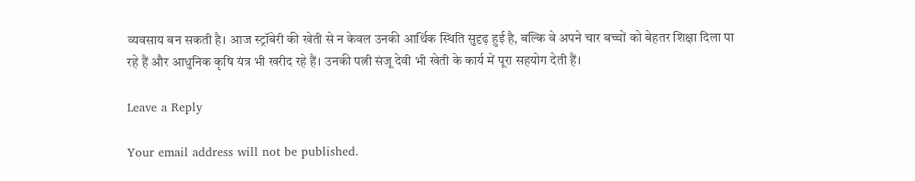व्यवसाय बन सकती है। आज स्ट्रॉबेरी की खेती से न केवल उनकी आर्थिक स्थिति सुदृढ़ हुई है, बल्कि वे अपने चार बच्चों को बेहतर शिक्षा दिला पा रहे हैं और आधुनिक कृषि यंत्र भी खरीद रहे हैं। उनकी पत्नी संजू देवी भी खेती के कार्य में पूरा सहयोग देती हैं।

Leave a Reply

Your email address will not be published.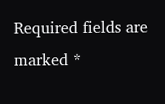Required fields are marked *